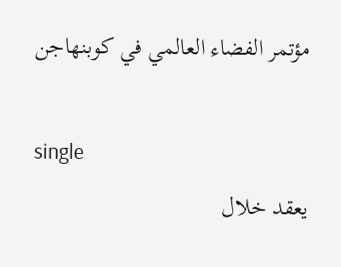مؤتمر الفضاء العالمي في كوبنهاجن

single
يعقد خلال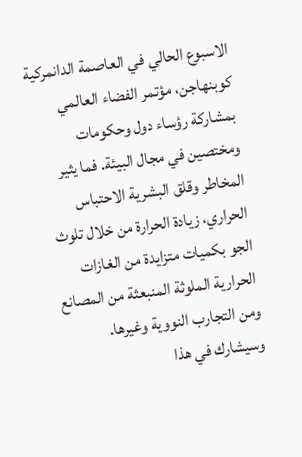الاسبوع الحالي في العاصمة الدانمركية كوبنهاجن، مؤتمر الفضاء العالمي بمشاركة رؤساء دول وحكومات ومختصين في مجال البيئة. فما يثير المخاطر وقلق البشرية الاحتباس الحراري، زيادة الحرارة من خلال تلوث الجو بكميات متزايدة من الغازات الحرارية الملوثة المنبعثة من المصانع ومن التجارب النووية وغيرها.
وسيشارك في هذا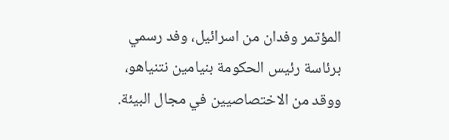المؤتمر وفدان من اسرائيل، وفد رسمي برئاسة رئيس الحكومة بنيامين نتنياهو، ووقد من الاختصاصيين في مجال البيئة.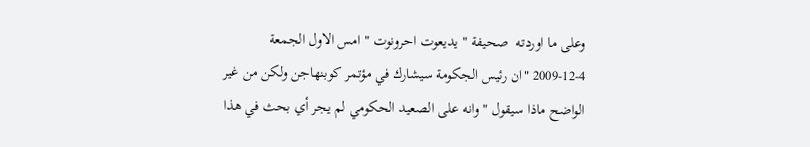وعلى ما اوردته  صحيفة " يديعوت احرونوت " امس الاول الجمعة
2009-12-4 "ان رئيس الجكومة سيشارك في مؤتمر كوبنهاجن ولكن من غير الواضح ماذا سيقول " وانه على الصعيد الحكومي لم يجر أي بحث في هذا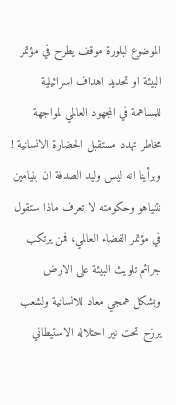الموضوع لبلورة موقف يطرح في مؤتمر البيئة او تحديد اهداف اسرائيلية للمساهمة في المجهود العالمي لمواجهة مخاطر تهدد مستقبل الحضارة الانسانية ! وبرأينا انه ليس وليد الصدفة ان بنيامين نتنياهو وحكومته لا تعرف ماذا ستقول في مؤتمر الفضاء العالمي، فمن يرتكب جرائم تلويث البيئة على الارض  وبشكل همجي معاد للانسانية ولشعب يرزح تحت نير احتلاله الاستيطاني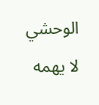الوحشي لا يهمه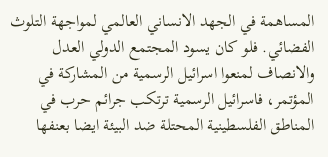المساهمة في الجهد الانساني العالمي لمواجهة التلوث الفضائي. فلو كان يسود المجتمع الدولي العدل  والانصاف لمنعوا اسرائيل الرسمية من المشاركة في المؤتمر، فاسرائيل الرسمية ترتكب جرائم حرب في المناطق الفلسطينية المحتلة ضد البيئة ايضا بعنفها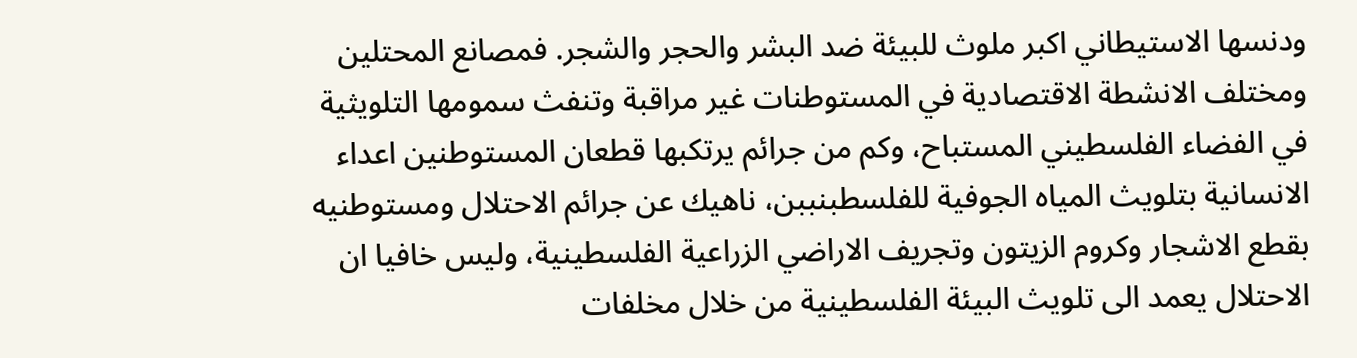ودنسها الاستيطاني اكبر ملوث للبيئة ضد البشر والحجر والشجر. فمصانع المحتلين ومختلف الانشطة الاقتصادية في المستوطنات غير مراقبة وتنفث سمومها التلويثية في الفضاء الفلسطيني المستباح، وكم من جرائم يرتكبها قطعان المستوطنين اعداء الانسانية بتلويث المياه الجوفية للفلسطبنببن، ناهيك عن جرائم الاحتلال ومستوطنيه بقطع الاشجار وكروم الزيتون وتجريف الاراضي الزراعية الفلسطينية، وليس خافيا ان الاحتلال يعمد الى تلويث البيئة الفلسطينية من خلال مخلفات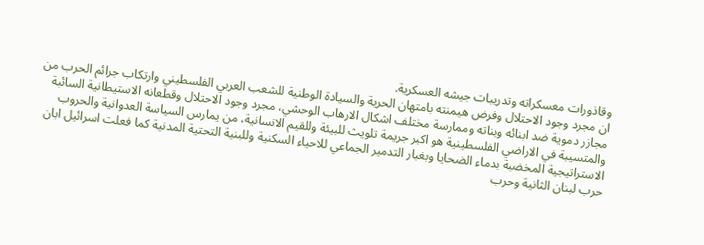وقاذورات معسكراته وتدريبات جيشه العسكرية.
ان مجرد وجود الاحتلال وفرض هيمنته بامتهان الحرية والسيادة الوطنية للشعب العربي الفلسطيني وارتكاب جرائم الحرب من مجازر دموية ضد ابنائه وبناته وممارسة مختلف اشكال الارهاب الوحشي، مجرد وجود الاحتلال وقطعانه الاستيطانية السائبة والمتسيبة في الاراضي الفلسطينية هو اكبر جريمة تلويث للبيئة وللقيم الانسانية، من يمارس السياسة العدوانية والحروب الاستراتيجية المخضبة بدماء الضحايا وبغبار التدمير الجماعي للاحياء السكنية وللبنية التحتية المدنية كما فعلت اسرائيل ابان حرب لبنان الثانية وحرب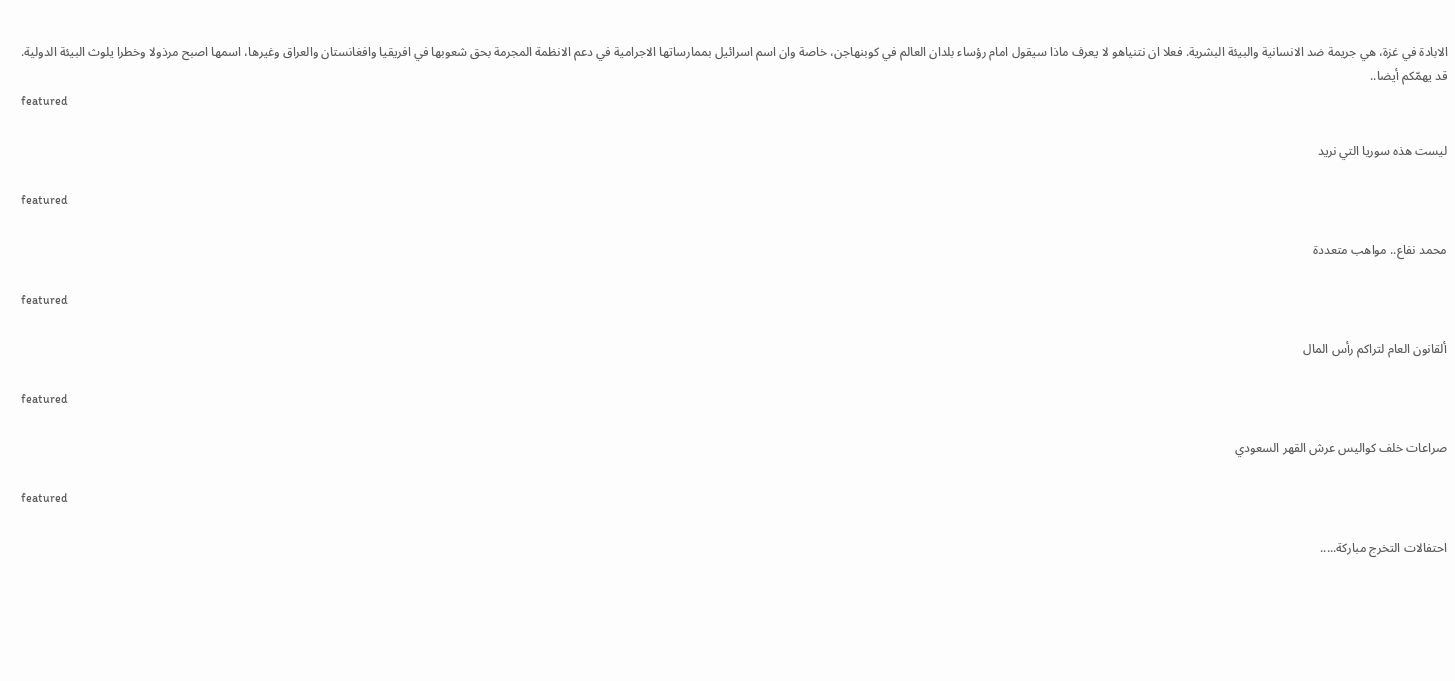الابادة في غزة، هي جريمة ضد الانسانية والبيئة البشرية. فعلا ان نتنياهو لا يعرف ماذا سيقول امام رؤساء بلدان العالم في كوبنهاجن، خاصة وان اسم اسرائيل بممارساتها الاجرامية في دعم الانظمة المجرمة بحق شعوبها في افريقيا وافغانستان والعراق وغيرها، اسمها اصبح مرذولا وخطرا يلوث البيئة الدولية.
قد يهمّكم أيضا..
featured

ليست هذه سوريا التي نريد

featured

محمد نفاع.. مواهب متعددة

featured

ألقانون العام لتراكم رأس المال

featured

صراعات خلف كواليس عرش القهر السعودي

featured

احتفالات التخرج مباركة.....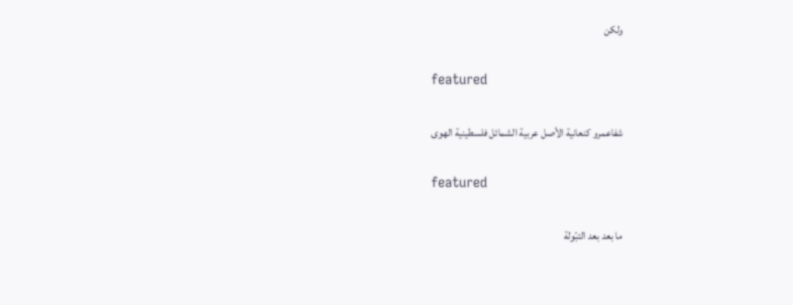ولكن

featured

شفاعمرو كنعانية الأصل عربية الشمائل فلسطينية الهوى

featured

ما بعد بعد التبّولة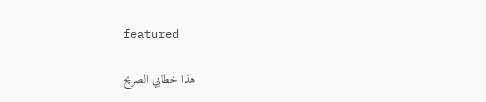featured

هذا خطابي الصريح